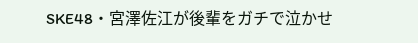SKE48・宮澤佐江が後輩をガチで泣かせ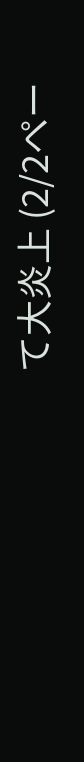て大炎上 (2/2ペー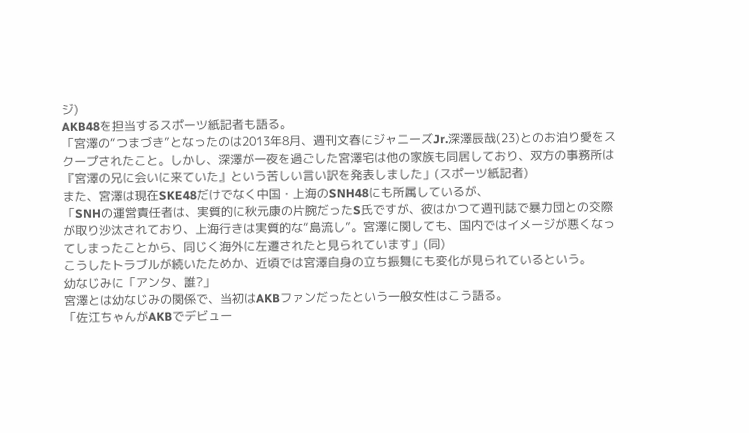ジ)
AKB48を担当するスポーツ紙記者も語る。
「宮澤の“つまづき”となったのは2013年8月、週刊文春にジャニーズJr.深澤辰哉(23)とのお泊り愛をスクープされたこと。しかし、深澤が一夜を過ごした宮澤宅は他の家族も同居しており、双方の事務所は『宮澤の兄に会いに来ていた』という苦しい言い訳を発表しました」(スポーツ紙記者)
また、宮澤は現在SKE48だけでなく中国・上海のSNH48にも所属しているが、
「SNHの運営責任者は、実質的に秋元康の片腕だったS氏ですが、彼はかつて週刊誌で暴力団との交際が取り沙汰されており、上海行きは実質的な“島流し”。宮澤に関しても、国内ではイメージが悪くなってしまったことから、同じく海外に左遷されたと見られています」(同)
こうしたトラブルが続いたためか、近頃では宮澤自身の立ち振舞にも変化が見られているという。
幼なじみに「アンタ、誰?」
宮澤とは幼なじみの関係で、当初はAKBファンだったという一般女性はこう語る。
「佐江ちゃんがAKBでデビュー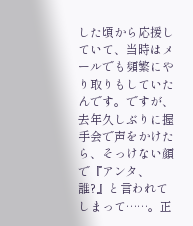した頃から応援していて、当時はメールでも頻繁にやり取りもしていたんです。ですが、去年久しぶりに握手会で声をかけたら、そっけない顔で『アンタ、誰?』と言われてしまって……。正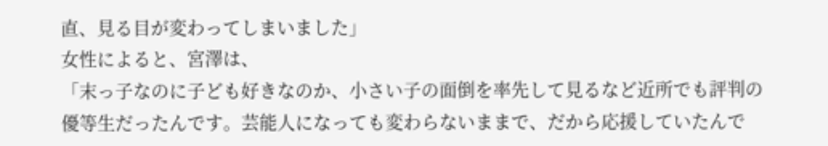直、見る目が変わってしまいました」
女性によると、宮澤は、
「末っ子なのに子ども好きなのか、小さい子の面倒を率先して見るなど近所でも評判の優等生だったんです。芸能人になっても変わらないままで、だから応援していたんで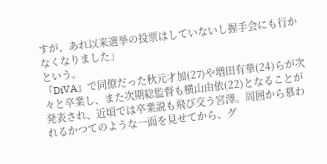すが、あれ以来選挙の投票はしていないし握手会にも行かなくなりました」
という。
『DiVA』で同僚だった秋元才加(27)や増田有華(24)らが次々と卒業し、また次期総監督も横山由依(22)となることが発表され、近頃では卒業説も飛び交う宮澤。周囲から慕われるかつてのような一面を見せてから、グ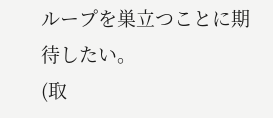ループを巣立つことに期待したい。
(取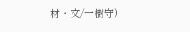材・文/一樹守)